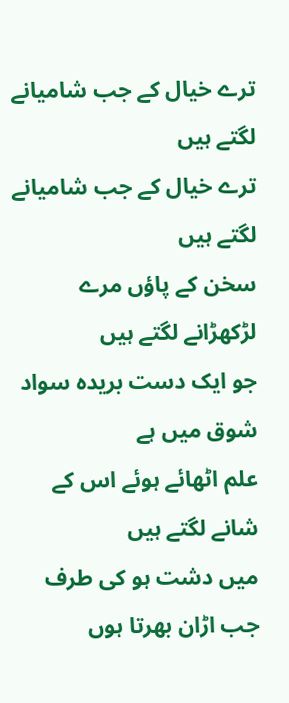ترے خیال کے جب شامیانے لگتے ہیں
ترے خیال کے جب شامیانے لگتے ہیں
سخن کے پاؤں مرے لڑکھڑانے لگتے ہیں
جو ایک دست بریدہ سواد شوق میں ہے
علم اٹھائے ہوئے اس کے شانے لگتے ہیں
میں دشت ہو کی طرف جب اڑان بھرتا ہوں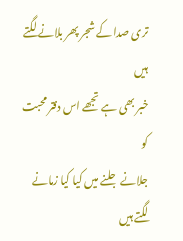تری صدا کے شجر پھر بلانے لگتے ہیں
خبر بھی ہے تجھے اس دفتر محبت کو
جلانے جلنے میں کیا کیا زمانے لگتے ہیں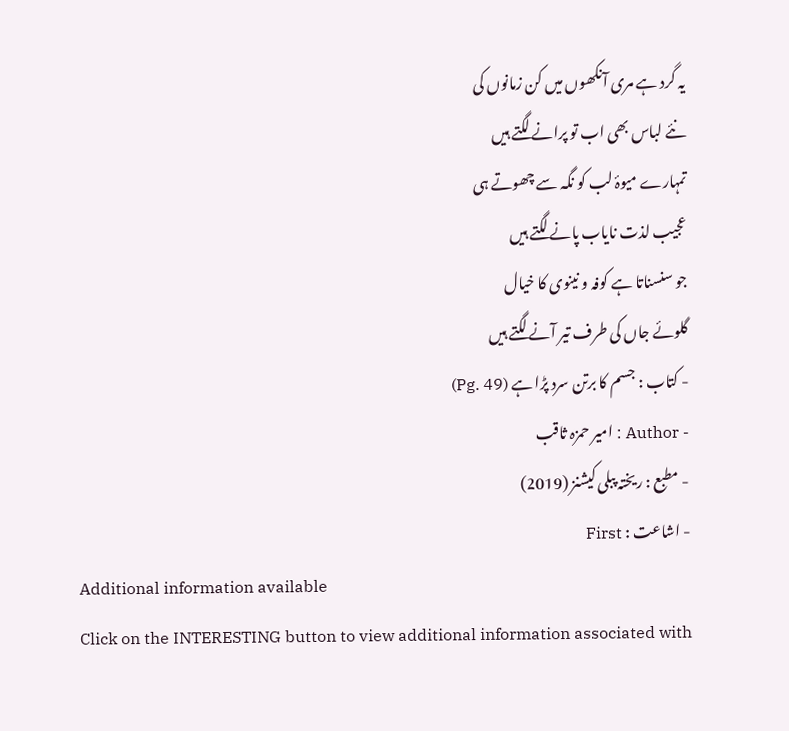یہ گرد ہے مری آنکھوں میں کن زمانوں کی
نئے لباس بھی اب تو پرانے لگتے ہیں
تمہارے میوۂ لب کو نگہ سے چھوتے ہی
عجیب لذت نایاب پانے لگتے ہیں
جو سنسناتا ہے کوفہ و نینوی کا خیال
گلوئے جاں کی طرف تیر آنے لگتے ہیں
- کتاب : جسم کا برتن سرد پڑا ہے (Pg. 49)
- Author : امیر حمزہ ثاقب
- مطبع : ریختہ پبلی کیشنز (2019)
- اشاعت : First
Additional information available
Click on the INTERESTING button to view additional information associated with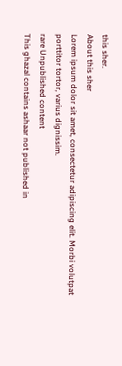this sher.
About this sher
Lorem ipsum dolor sit amet, consectetur adipiscing elit. Morbi volutpat porttitor tortor, varius dignissim.
rare Unpublished content
This ghazal contains ashaar not published in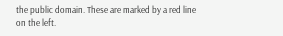the public domain. These are marked by a red line on the left.